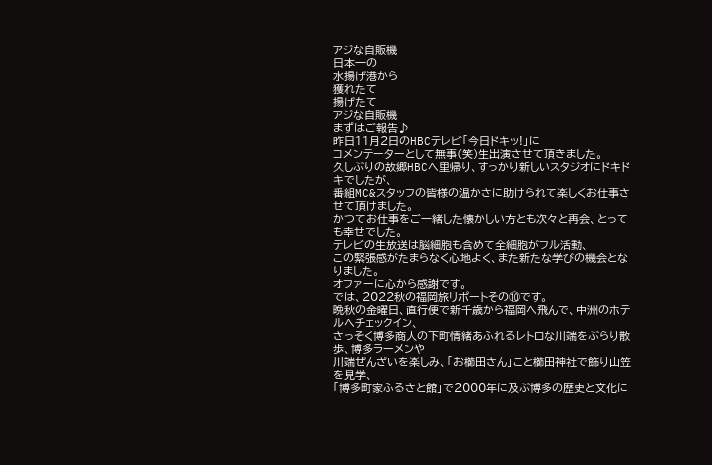アジな自販機
日本一の
水揚げ港から
獲れたて
揚げたて
アジな自販機
まずはご報告♪
昨日11月2日のHBCテレビ「今日ドキッ!」に
コメンテーターとして無事(笑)生出演させて頂きました。
久しぶりの故郷HBCへ里帰り、すっかり新しいスタジオにドキドキでしたが、
番組MC&スタッフの皆様の温かさに助けられて楽しくお仕事させて頂けました。
かつてお仕事をご一緒した懐かしい方とも次々と再会、とっても幸せでした。
テレビの生放送は脳細胞も含めて全細胞がフル活動、
この緊張感がたまらなく心地よく、また新たな学びの機会となりました。
オファーに心から感謝です。
では、2022秋の福岡旅リポートその⑩です。
晩秋の金曜日、直行便で新千歳から福岡へ飛んで、中洲のホテルへチェックイン、
さっそく博多商人の下町情緒あふれるレトロな川端をぶらり散歩、博多ラーメンや
川端ぜんざいを楽しみ、「お櫛田さん」こと櫛田神社で飾り山笠を見学、
「博多町家ふるさと館」で2000年に及ぶ博多の歴史と文化に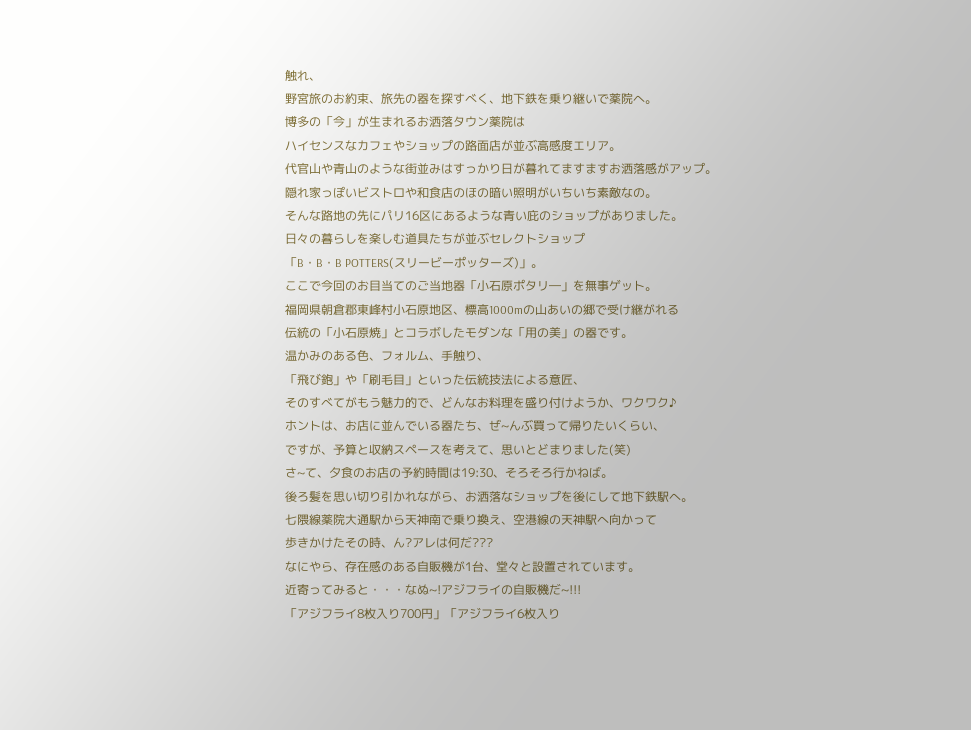触れ、
野宮旅のお約束、旅先の器を探すべく、地下鉄を乗り継いで薬院へ。
博多の「今」が生まれるお洒落タウン薬院は
ハイセンスなカフェやショップの路面店が並ぶ高感度エリア。
代官山や青山のような街並みはすっかり日が暮れてますますお洒落感がアップ。
隠れ家っぽいビストロや和食店のほの暗い照明がいちいち素敵なの。
そんな路地の先にパリ16区にあるような青い庇のショップがありました。
日々の暮らしを楽しむ道具たちが並ぶセレクトショップ
「B・B・B POTTERS(スリービーポッターズ)」。
ここで今回のお目当てのご当地器「小石原ポタリ―」を無事ゲット。
福岡県朝倉郡東峰村小石原地区、標高1000mの山あいの郷で受け継がれる
伝統の「小石原焼」とコラボしたモダンな「用の美」の器です。
温かみのある色、フォルム、手触り、
「飛び鉋」や「刷毛目」といった伝統技法による意匠、
そのすべてがもう魅力的で、どんなお料理を盛り付けようか、ワクワク♪
ホントは、お店に並んでいる器たち、ぜ~んぶ買って帰りたいくらい、
ですが、予算と収納スペースを考えて、思いとどまりました(笑)
さ~て、夕食のお店の予約時間は19:30、そろそろ行かねば。
後ろ髪を思い切り引かれながら、お洒落なショップを後にして地下鉄駅へ。
七隈線薬院大通駅から天神南で乗り換え、空港線の天神駅へ向かって
歩きかけたその時、ん?アレは何だ???
なにやら、存在感のある自販機が1台、堂々と設置されています。
近寄ってみると・・・なぬ~!アジフライの自販機だ~!!!
「アジフライ8枚入り700円」「アジフライ6枚入り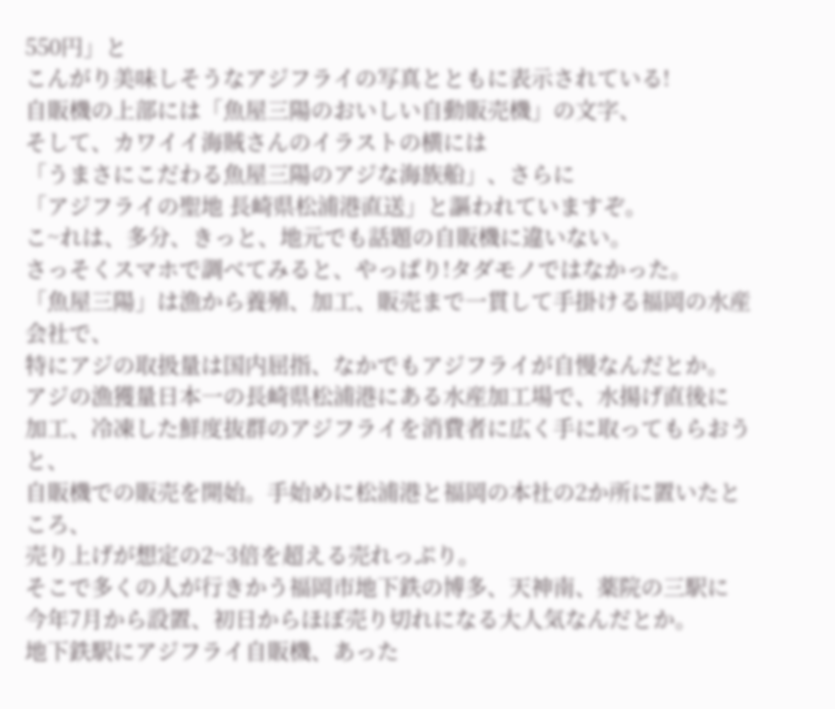550円」と
こんがり美味しそうなアジフライの写真とともに表示されている!
自販機の上部には「魚屋三陽のおいしい自動販売機」の文字、
そして、カワイイ海賊さんのイラストの横には
「うまさにこだわる魚屋三陽のアジな海族船」、さらに
「アジフライの聖地 長崎県松浦港直送」と謳われていますぞ。
こ~れは、多分、きっと、地元でも話題の自販機に違いない。
さっそくスマホで調べてみると、やっぱり!タダモノではなかった。
「魚屋三陽」は漁から養殖、加工、販売まで一貫して手掛ける福岡の水産会社で、
特にアジの取扱量は国内屈指、なかでもアジフライが自慢なんだとか。
アジの漁獲量日本一の長崎県松浦港にある水産加工場で、水揚げ直後に
加工、冷凍した鮮度抜群のアジフライを消費者に広く手に取ってもらおうと、
自販機での販売を開始。手始めに松浦港と福岡の本社の2か所に置いたところ、
売り上げが想定の2~3倍を超える売れっぷり。
そこで多くの人が行きかう福岡市地下鉄の博多、天神南、薬院の三駅に
今年7月から設置、初日からほぼ売り切れになる大人気なんだとか。
地下鉄駅にアジフライ自販機、あった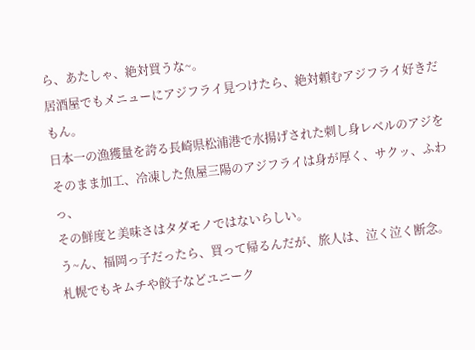ら、あたしゃ、絶対買うな~。
居酒屋でもメニューにアジフライ見つけたら、絶対頼むアジフライ好きだもん。
日本一の漁獲量を誇る長崎県松浦港で水揚げされた刺し身レベルのアジを
そのまま加工、冷凍した魚屋三陽のアジフライは身が厚く、サクッ、ふわっ、
その鮮度と美味さはタダモノではないらしい。
う~ん、福岡っ子だったら、買って帰るんだが、旅人は、泣く泣く断念。
札幌でもキムチや餃子などユニーク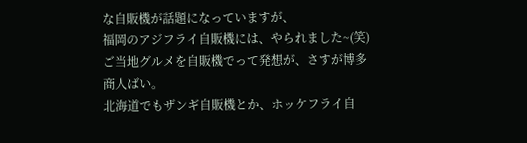な自販機が話題になっていますが、
福岡のアジフライ自販機には、やられました~(笑)
ご当地グルメを自販機でって発想が、さすが博多商人ばい。
北海道でもザンギ自販機とか、ホッケフライ自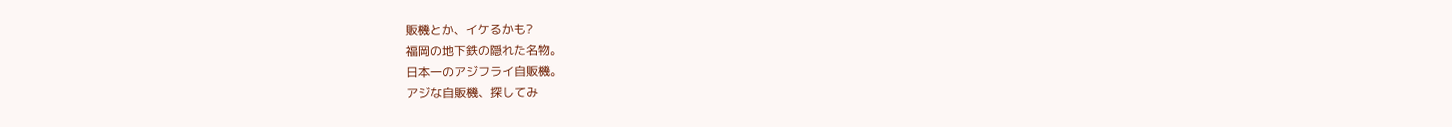販機とか、イケるかも?
福岡の地下鉄の隠れた名物。
日本一のアジフライ自販機。
アジな自販機、探してみ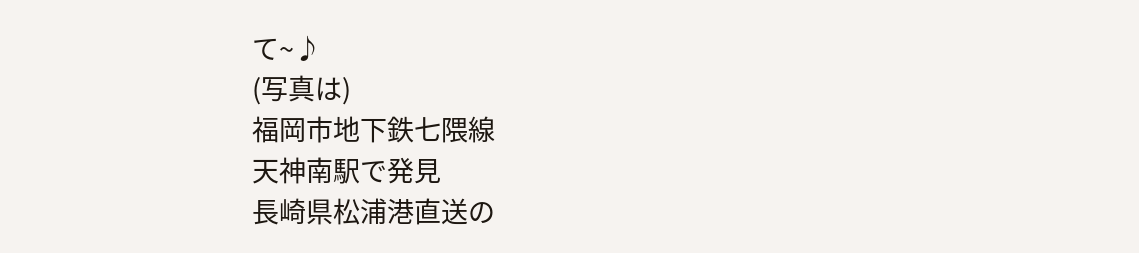て~♪
(写真は)
福岡市地下鉄七隈線
天神南駅で発見
長崎県松浦港直送の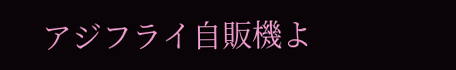アジフライ自販機よ